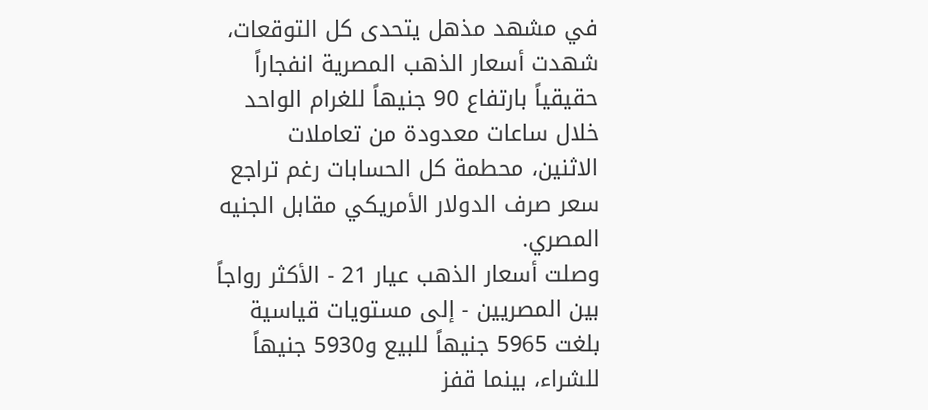في مشهد مذهل يتحدى كل التوقعات، شهدت أسعار الذهب المصرية انفجاراً حقيقياً بارتفاع 90 جنيهاً للغرام الواحد خلال ساعات معدودة من تعاملات الاثنين، محطمة كل الحسابات رغم تراجع سعر صرف الدولار الأمريكي مقابل الجنيه المصري.
وصلت أسعار الذهب عيار 21 - الأكثر رواجاً بين المصريين - إلى مستويات قياسية بلغت 5965 جنيهاً للبيع و5930 جنيهاً للشراء، بينما قفز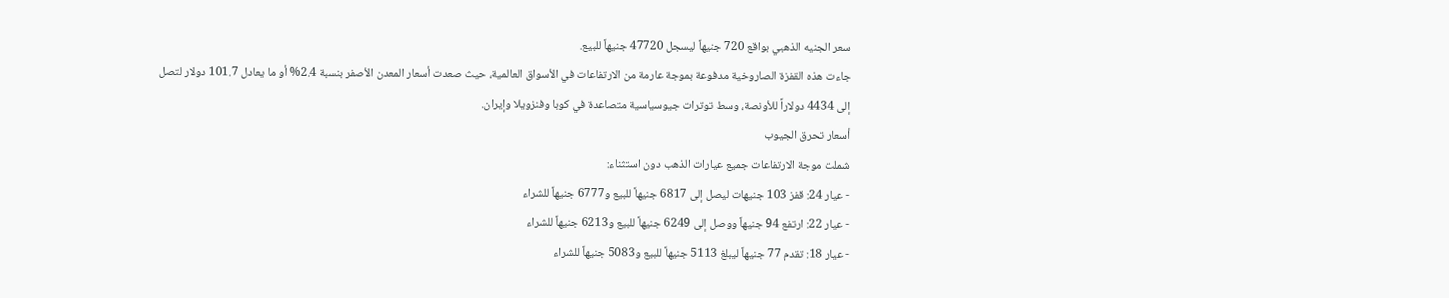سعر الجنيه الذهبي بواقع 720 جنيهاً ليسجل 47720 جنيهاً للبيع.
جاءت هذه القفزة الصاروخية مدفوعة بموجة عارمة من الارتفاعات في الأسواق العالمية، حيث صعدت أسعار المعدن الأصفر بنسبة 2.4% أو ما يعادل 101.7 دولار لتصل إلى 4434 دولاراً للأونصة، وسط توترات جيوسياسية متصاعدة في كوبا وفنزويلا وإيران.
أسعار تحرق الجيوب
شملت موجة الارتفاعات جميع عيارات الذهب دون استثناء:
- عيار 24: قفز 103 جنيهات ليصل إلى 6817 جنيهاً للبيع و6777 جنيهاً للشراء
- عيار 22: ارتفع 94 جنيهاً ووصل إلى 6249 جنيهاً للبيع و6213 جنيهاً للشراء
- عيار 18: تقدم 77 جنيهاً ليبلغ 5113 جنيهاً للبيع و5083 جنيهاً للشراء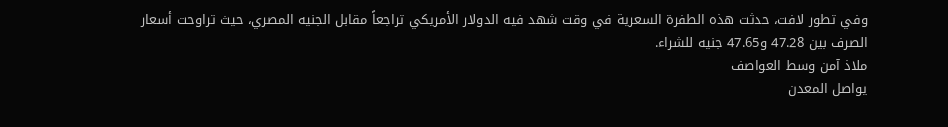وفي تطور لافت، حدثت هذه الطفرة السعرية في وقت شهد فيه الدولار الأمريكي تراجعاً مقابل الجنيه المصري، حيث تراوحت أسعار الصرف بين 47.28 و47.65 جنيه للشراء.
ملاذ آمن وسط العواصف
يواصل المعدن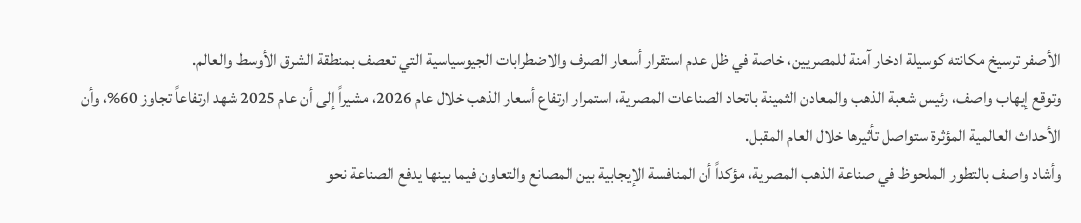الأصفر ترسيخ مكانته كوسيلة ادخار آمنة للمصريين، خاصة في ظل عدم استقرار أسعار الصرف والاضطرابات الجيوسياسية التي تعصف بمنطقة الشرق الأوسط والعالم.
وتوقع إيهاب واصف، رئيس شعبة الذهب والمعادن الثمينة باتحاد الصناعات المصرية، استمرار ارتفاع أسعار الذهب خلال عام 2026، مشيراً إلى أن عام 2025 شهد ارتفاعاً تجاوز 60%، وأن الأحداث العالمية المؤثرة ستواصل تأثيرها خلال العام المقبل.
وأشاد واصف بالتطور الملحوظ في صناعة الذهب المصرية، مؤكداً أن المنافسة الإيجابية بين المصانع والتعاون فيما بينها يدفع الصناعة نحو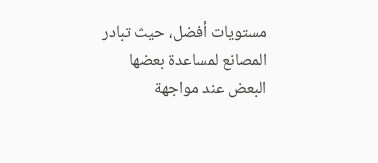مستويات أفضل، حيث تبادر المصانع لمساعدة بعضها البعض عند مواجهة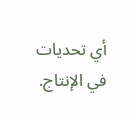أي تحديات في الإنتاج.